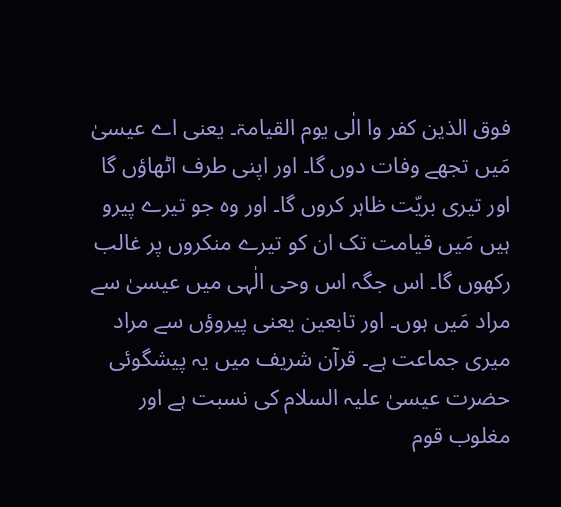فوق الذین کفر وا الٰی یوم القیامۃ۔ یعنی اے عیسیٰ مَیں تجھے وفات دوں گا۔ اور اپنی طرف اٹھاؤں گا اور تیری بریّت ظاہر کروں گا۔ اور وہ جو تیرے پیرو ہیں مَیں قیامت تک ان کو تیرے منکروں پر غالب رکھوں گا۔ اس جگہ اس وحی الٰہی میں عیسیٰ سے مراد مَیں ہوں۔ اور تابعین یعنی پیروؤں سے مراد میری جماعت ہے۔ قرآن شریف میں یہ پیشگوئی حضرت عیسیٰ علیہ السلام کی نسبت ہے اور مغلوب قوم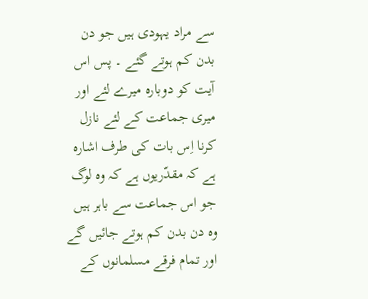سے مراد یہودی ہیں جو دن بدن کم ہوتے گئے ۔ پس اس آیت کو دوبارہ میرے لئے اور میری جماعت کے لئے نازل کرنا اِس بات کی طرف اشارہ ہے کہ مقدّریوں ہے کہ وہ لوگ جو اس جماعت سے باہر ہیں وہ دن بدن کم ہوتے جائیں گے اور تمام فرقے مسلمانوں کے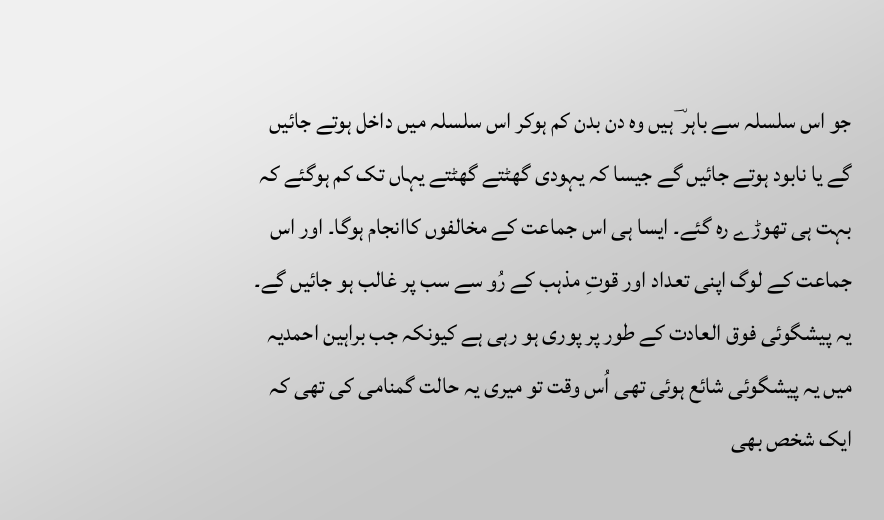جو اس سلسلہ سے باہر ؔ ہیں وہ دن بدن کم ہوکر اس سلسلہ میں داخل ہوتے جائیں گے یا نابود ہوتے جائیں گے جیسا کہ یہودی گھٹتے گھٹتے یہاں تک کم ہوگئے کہ بہت ہی تھوڑے رہ گئے۔ ایسا ہی اس جماعت کے مخالفوں کاانجام ہوگا۔ اور اس جماعت کے لوگ اپنی تعداد اور قوتِ مذہب کے رُو سے سب پر غالب ہو جائیں گے۔ یہ پیشگوئی فوق العادت کے طور پر پوری ہو رہی ہے کیونکہ جب براہین احمدیہ میں یہ پیشگوئی شائع ہوئی تھی اُس وقت تو میری یہ حالت گمنامی کی تھی کہ ایک شخص بھی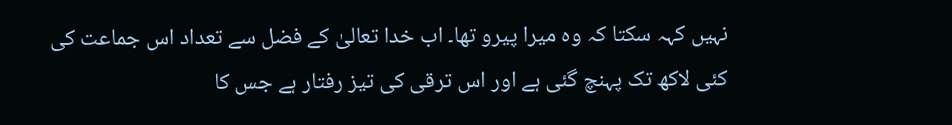نہیں کہہ سکتا کہ وہ میرا پیرو تھا۔ اب خدا تعالیٰ کے فضل سے تعداد اس جماعت کی کئی لاکھ تک پہنچ گئی ہے اور اس ترقی کی تیز رفتار ہے جس کا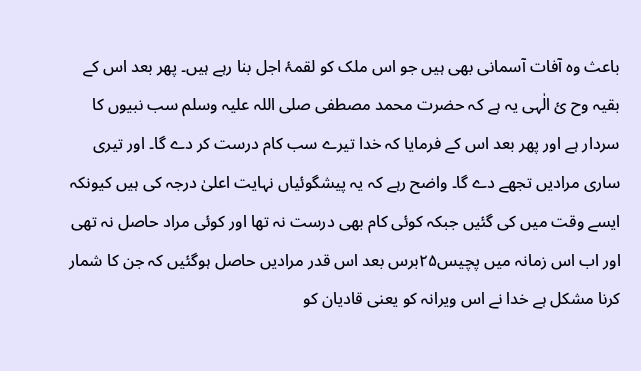باعث وہ آفات آسمانی بھی ہیں جو اس ملک کو لقمۂ اجل بنا رہے ہیں۔ پھر بعد اس کے بقیہ وح ئ الٰہی یہ ہے کہ حضرت محمد مصطفی صلی اللہ علیہ وسلم سب نبیوں کا سردار ہے اور پھر بعد اس کے فرمایا کہ خدا تیرے سب کام درست کر دے گا۔ اور تیری ساری مرادیں تجھے دے گا۔ واضح رہے کہ یہ پیشگوئیاں نہایت اعلیٰ درجہ کی ہیں کیونکہ ایسے وقت میں کی گئیں جبکہ کوئی کام بھی درست نہ تھا اور کوئی مراد حاصل نہ تھی اور اب اس زمانہ میں پچیس۲۵برس بعد اس قدر مرادیں حاصل ہوگئیں کہ جن کا شمار کرنا مشکل ہے خدا نے اس ویرانہ کو یعنی قادیان کو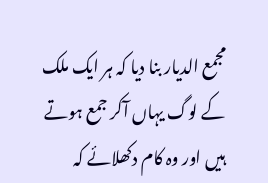مجمع الدیار بنا دیا کہ ہر ایک ملک کے لوگ یہاں آکر جمع ہوتے ہیں اور وہ کام دکھلائے کہ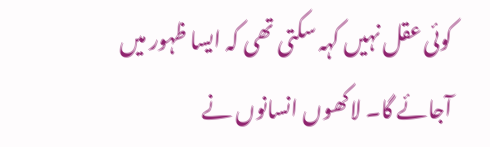کوئی عقل نہیں کہہ سکتی تھی کہ ایسا ظہور میں آجائے گا۔ لاکھوں انسانوں نے